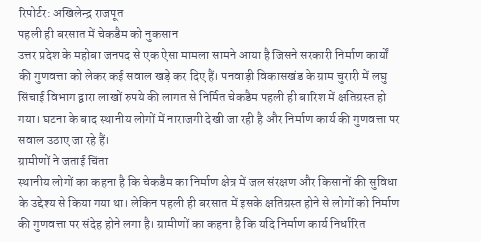रिपोर्टर: अखिलेन्द्र राजपूत
पहली ही बरसात में चेकडैम को नुकसान
उत्तर प्रदेश के महोबा जनपद से एक ऐसा मामला सामने आया है जिसने सरकारी निर्माण कार्यों की गुणवत्ता को लेकर कई सवाल खड़े कर दिए हैं। पनवाड़ी विकासखंड के ग्राम चुरारी में लघु सिंचाई विभाग द्वारा लाखों रुपये की लागत से निर्मित चेकडैम पहली ही बारिश में क्षतिग्रस्त हो गया। घटना के बाद स्थानीय लोगों में नाराजगी देखी जा रही है और निर्माण कार्य की गुणवत्ता पर सवाल उठाए जा रहे हैं।
ग्रामीणों ने जताई चिंता
स्थानीय लोगों का कहना है कि चेकडैम का निर्माण क्षेत्र में जल संरक्षण और किसानों की सुविधा के उद्देश्य से किया गया था। लेकिन पहली ही बरसात में इसके क्षतिग्रस्त होने से लोगों को निर्माण की गुणवत्ता पर संदेह होने लगा है। ग्रामीणों का कहना है कि यदि निर्माण कार्य निर्धारित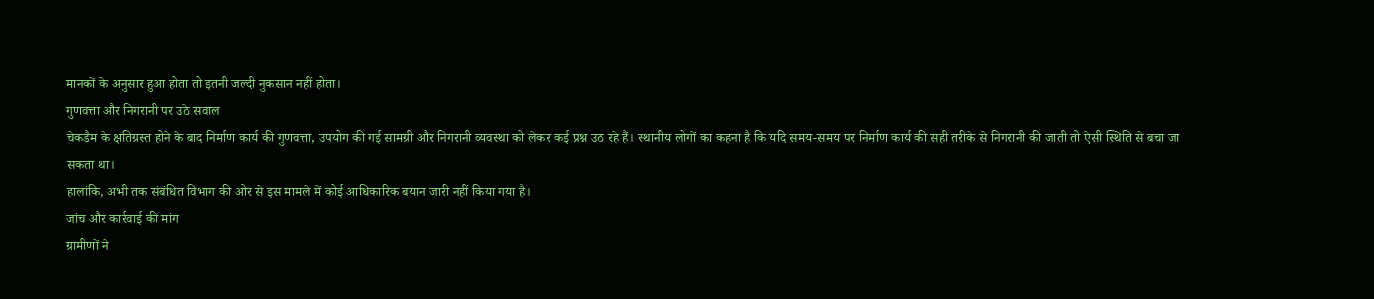मानकों के अनुसार हुआ होता तो इतनी जल्दी नुकसान नहीं होता।
गुणवत्ता और निगरानी पर उठे सवाल
चेकडैम के क्षतिग्रस्त होने के बाद निर्माण कार्य की गुणवत्ता, उपयोग की गई सामग्री और निगरानी व्यवस्था को लेकर कई प्रश्न उठ रहे हैं। स्थानीय लोगों का कहना है कि यदि समय-समय पर निर्माण कार्य की सही तरीके से निगरानी की जाती तो ऐसी स्थिति से बचा जा सकता था।
हालांकि, अभी तक संबंधित विभाग की ओर से इस मामले में कोई आधिकारिक बयान जारी नहीं किया गया है।
जांच और कार्रवाई की मांग
ग्रामीणों ने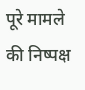पूरे मामले की निष्पक्ष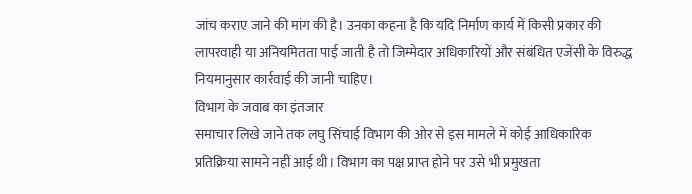जांच कराए जाने की मांग की है। उनका कहना है कि यदि निर्माण कार्य में किसी प्रकार की लापरवाही या अनियमितता पाई जाती है तो जिम्मेदार अधिकारियों और संबंधित एजेंसी के विरुद्ध नियमानुसार कार्रवाई की जानी चाहिए।
विभाग के जवाब का इंतजार
समाचार लिखे जाने तक लघु सिंचाई विभाग की ओर से इस मामले में कोई आधिकारिक प्रतिक्रिया सामने नहीं आई थी। विभाग का पक्ष प्राप्त होने पर उसे भी प्रमुखता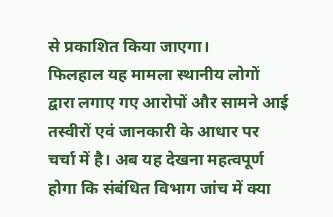से प्रकाशित किया जाएगा।
फिलहाल यह मामला स्थानीय लोगों द्वारा लगाए गए आरोपों और सामने आई तस्वीरों एवं जानकारी के आधार पर चर्चा में है। अब यह देखना महत्वपूर्ण होगा कि संबंधित विभाग जांच में क्या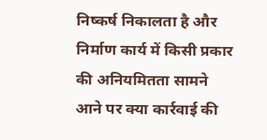निष्कर्ष निकालता है और निर्माण कार्य में किसी प्रकार की अनियमितता सामने आने पर क्या कार्रवाई की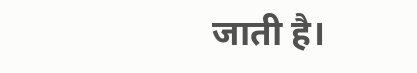जाती है।